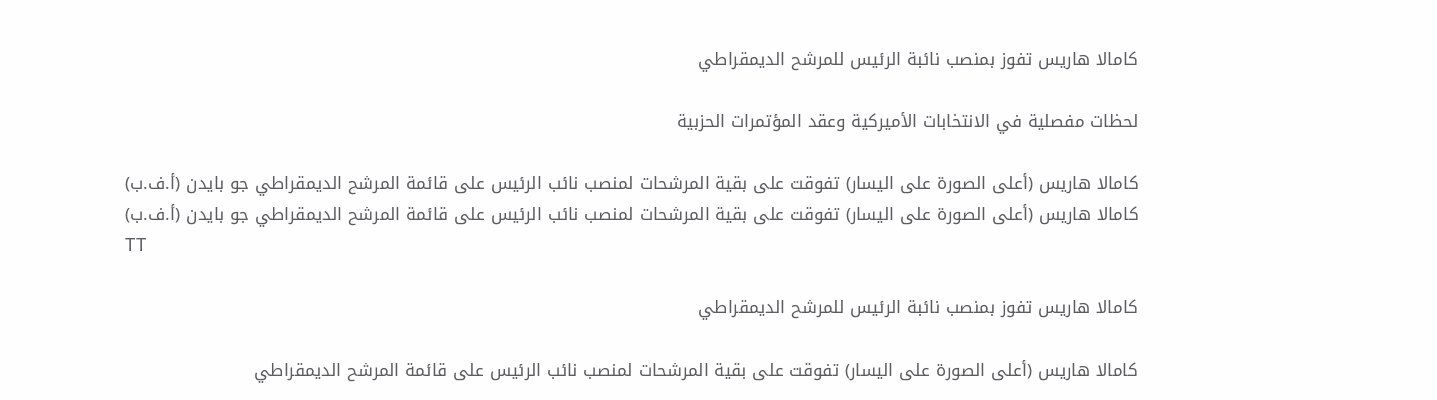كامالا هاريس تفوز بمنصب نائبة الرئيس للمرشح الديمقراطي

لحظات مفصلية في الانتخابات الأميركية وعقد المؤتمرات الحزبية

كامالا هاريس (أعلى الصورة على اليسار) تفوقت على بقية المرشحات لمنصب نائب الرئيس على قائمة المرشح الديمقراطي جو بايدن (أ.ف.ب)
كامالا هاريس (أعلى الصورة على اليسار) تفوقت على بقية المرشحات لمنصب نائب الرئيس على قائمة المرشح الديمقراطي جو بايدن (أ.ف.ب)
TT

كامالا هاريس تفوز بمنصب نائبة الرئيس للمرشح الديمقراطي

كامالا هاريس (أعلى الصورة على اليسار) تفوقت على بقية المرشحات لمنصب نائب الرئيس على قائمة المرشح الديمقراطي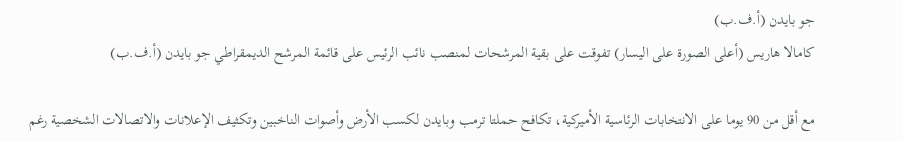جو بايدن (أ.ف.ب)
كامالا هاريس (أعلى الصورة على اليسار) تفوقت على بقية المرشحات لمنصب نائب الرئيس على قائمة المرشح الديمقراطي جو بايدن (أ.ف.ب)

مع أقل من 90 يوما على الانتخابات الرئاسية الأميركية، تكافح حملتا ترمب وبايدن لكسب الأرض وأصوات الناخبين وتكثيف الإعلانات والاتصالات الشخصية رغم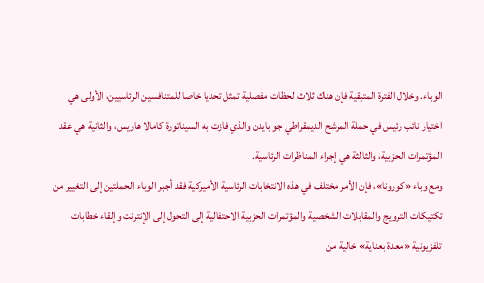الوباء. وخلال الفترة المتبقية فإن هناك ثلاث لحظات مفصلية تمثل تحديا خاصا للمتنافسين الرئاسيين، الأولى هي اختيار نائب رئيس في حملة المرشح الديمقراطي جو بايدن والذي فازت به السيناتورة كامالا هاريس، والثانية هي عقد المؤتمرات الحزبية، والثالثة هي إجراء المناظرات الرئاسية.
ومع وباء «كورونا»، فإن الأمر مختلف في هذه الانتخابات الرئاسية الأميركية فقد أجبر الوباء الحملتين إلى التغيير من تكتيكات الترويج والمقابلات الشخصية والمؤتمرات الحزبية الاحتفالية إلى التحول إلى الإنترنت وإلقاء خطابات تلفزيونية «معدة بعناية» خالية من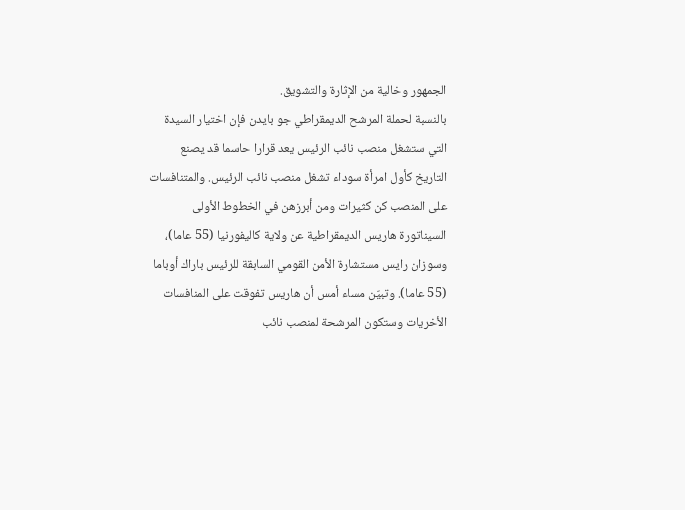الجمهور وخالية من الإثارة والتشويق.
بالنسبة لحملة المرشح الديمقراطي جو بايدن فإن اختيار السيدة التي ستشغل منصب نائب الرئيس يعد قرارا حاسما قد يصنع التاريخ كأول امرأة سوداء تشغل منصب نائب الرئيس. والمتنافسات على المنصب كن كثيرات ومن أبرزهن في الخطوط الأولى السيناتورة هاريس الديمقراطية عن ولاية كاليفورنيا (55 عاما)، وسوزان رايس مستشارة الأمن القومي السابقة للرئيس باراك أوباما (55 عاما). وتبيّن مساء أمس أن هاريس تفوقت على المنافسات الأخريات وستكون المرشحة لمنصب نائب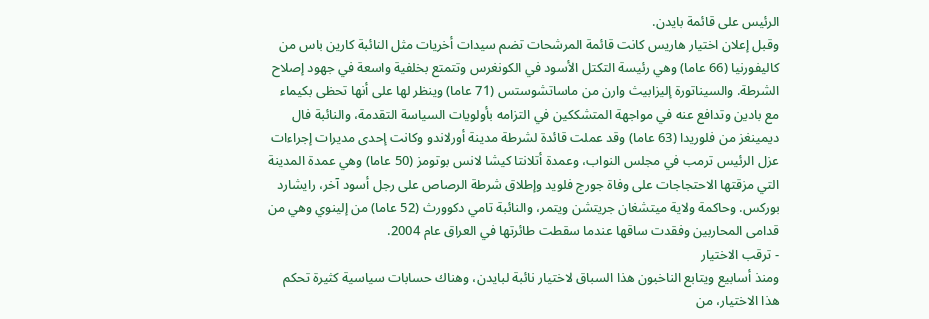الرئيس على قائمة بايدن.
وقبل إعلان اختيار هاريس كانت قائمة المرشحات تضم سيدات أخريات مثل النائبة كارين باس من كاليفورنيا (66 عاما) وهي رئيسة التكتل الأسود في الكونغرس وتتمتع بخلفية واسعة في جهود إصلاح الشرطة. والسيناتورة إليزابيث وارن من ماساتشوستس (71 عاما) وينظر لها على أنها تحظى بكيماء مع بادين وتدافع عنه في مواجهة المتشككين في التزامه بأولويات السياسة التقدمة، والنائبة فال ديمينغز من فلوريدا (63 عاما) وقد عملت قائدة لشرطة مدينة أورلاندو وكانت إحدى مديرات إجراءات عزل الرئيس ترمب في مجلس النواب، وعمدة أتلانتا كيشا لانس بوتومز (50 عاما) وهي عمدة المدينة التي مزقتها الاحتجاجات على وفاة جورج فلويد وإطلاق شرطة الرصاص على رجل أسود آخر، رايشارد بوركس. وحاكمة ولاية ميتشغان جريتشن ويتمر، والنائبة تامي دكوورث (52 عاما) من إلينوي وهي من قدامى المحاربين وفقدت ساقها عندما سقطت طائرتها في العراق عام 2004.
- ترقب الاختيار
ومنذ أسابيع ويتابع الناخبون هذا السباق لاختيار نائبة لبايدن، وهناك حسابات سياسية كثيرة تحكم هذا الاختيار، من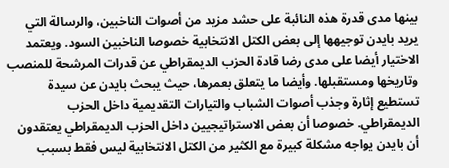بينها مدى قدرة هذه النائبة على حشد مزيد من أصوات الناخبين، والرسالة التي يريد بايدن توجيهها إلى بعض الكتل الانتخابية خصوصا الناخبين السود. ويعتمد الاختيار أيضا على مدى رضا قادة الحزب الديمقراطي عن قدرات المرشحة للمنصب وتاريخها ومستقبلها. وأيضا ما يتعلق بعمرها، حيث يبحث بايدن عن سيدة تستطيع إثارة وجذب أصوات الشباب والتيارات التقديمية داخل الحزب الديمقراطي. خصوصا أن بعض الاستراتيجيين داخل الحزب الديمقراطي يعتقدون أن بايدن يواجه مشكلة كبيرة مع الكثير من الكتل الانتخابية ليس فقط بسبب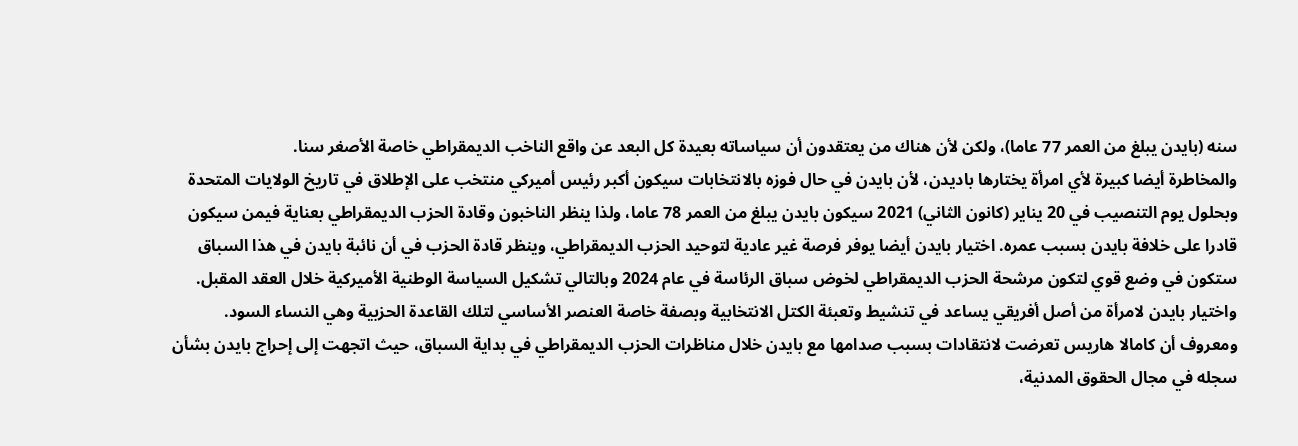سنه (بايدن يبلغ من العمر 77 عاما)، ولكن لأن هناك من يعتقدون أن سياساته بعيدة كل البعد عن واقع الناخب الديمقراطي خاصة الأصغر سنا.
والمخاطرة أيضا كبيرة لأي امرأة يختارها باديدن، لأن بايدن في حال فوزه بالانتخابات سيكون أكبر رئيس أميركي منتخب على الإطلاق في تاريخ الولايات المتحدة وبحلول يوم التنصيب في 20 يناير (كانون الثاني) 2021 سيكون بايدن يبلغ من العمر 78 عاما، ولذا ينظر الناخبون وقادة الحزب الديمقراطي بعناية فيمن سيكون قادرا على خلافة بايدن بسبب عمره. اختيار بايدن أيضا يوفر فرصة غير عادية لتوحيد الحزب الديمقراطي، وينظر قادة الحزب في أن نائبة بايدن في هذا السباق ستكون في وضع قوي لتكون مرشحة الحزب الديمقراطي لخوض سباق الرئاسة في عام 2024 وبالتالي تشكيل السياسة الوطنية الأميركية خلال العقد المقبل.
واختيار بايدن لامرأة من أصل أفريقي يساعد في تنشيط وتعبئة الكتل الانتخابية وبصفة خاصة العنصر الأساسي لتلك القاعدة الحزبية وهي النساء السود.
ومعروف أن كامالا هاريس تعرضت لانتقادات بسبب صدامها مع بايدن خلال مناظرات الحزب الديمقراطي في بداية السباق، حيث اتجهت إلى إحراج بايدن بشأن سجله في مجال الحقوق المدنية،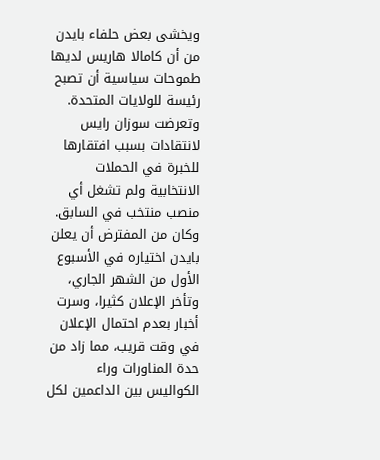ويخشى بعض حلفاء بايدن من أن كامالا هاريس لديها طموحات سياسية أن تصبح رئيسة للولايات المتحدة. وتعرضت سوزان رايس لانتقادات بسبب افتقارها للخبرة في الحملات الانتخابية ولم تشغل أي منصب منتخب في السابق.
وكان من المفترض أن يعلن بايدن اختياره في الأسبوع الأول من الشهر الجاري، وتأخر الإعلان كثيرا، وسرت أخبار بعدم احتمال الإعلان في وقت قريب، مما زاد من حدة المناورات وراء الكواليس بين الداعمين لكل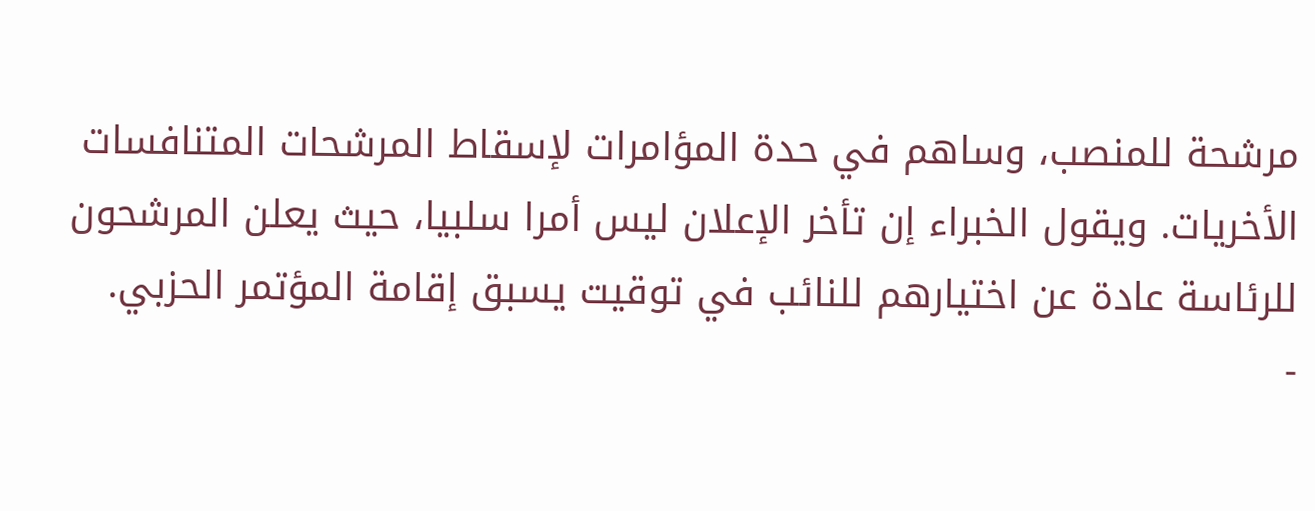مرشحة للمنصب، وساهم في حدة المؤامرات لإسقاط المرشحات المتنافسات الأخريات. ويقول الخبراء إن تأخر الإعلان ليس أمرا سلبيا، حيث يعلن المرشحون للرئاسة عادة عن اختيارهم للنائب في توقيت يسبق إقامة المؤتمر الحزبي.
-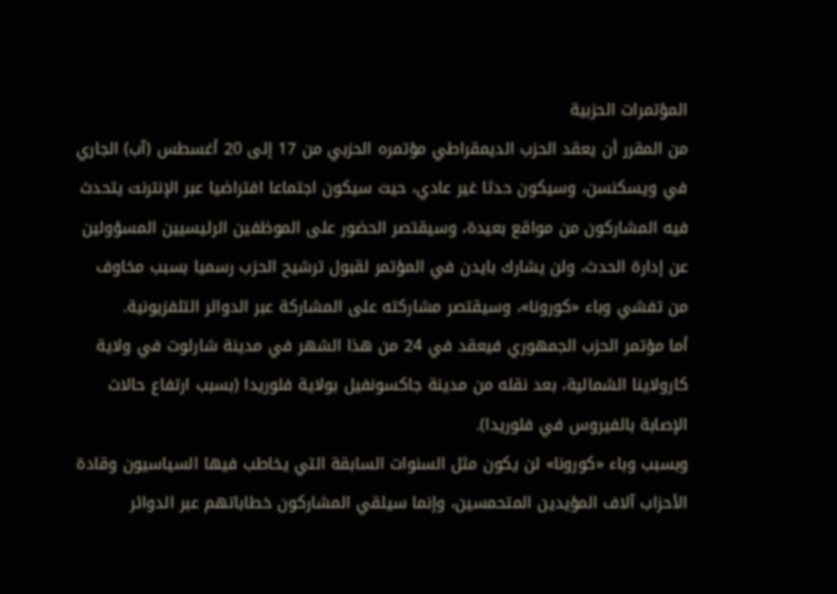المؤتمرات الحزبية
من المقرر أن يعقد الحزب الديمقراطي مؤتمره الحزبي من 17 إلى 20 أغسطس (آب) الجاري في ويسكنسن، وسيكون حدثا غير عادي، حيث سيكون اجتماعا افتراضيا عبر الإنترنت يتحدث فيه المشاركون من مواقع بعيدة، وسيقتصر الحضور على الموظفين الرئيسيين المسؤولين عن إدارة الحدث، ولن يشارك بايدن في المؤتمر لقبول ترشيح الحزب رسميا بسبب مخاوف من تفشي وباء «كورونا»، وسيقتصر مشاركته على المشاركة عبر الدوائر التلفزيونية.
أما مؤتمر الحزب الجمهوري فيعقد في 24 من هذا الشهر في مدينة شارلوت في ولاية كارولاينا الشمالية، بعد نقله من مدينة جاكسونفيل بولاية فلوريدا (بسبب ارتفاع حالات الإصابة بالفيروس في فلوريدا).
وبسبب وباء «كورونا» لن يكون مثل السنوات السابقة التي يخاطب فيها السياسيون وقادة الأحزاب آلاف المؤيدين المتحمسين، وإنما سيلقي المشاركون خطاباتهم عبر الدوائر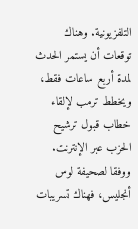التلفزيونية. وهناك توقعات أن يستمر الحدث لمدة أربع ساعات فقط، ويخطط ترمب لإلقاء خطاب قبول ترشيح الحزب عبر الإنترنت. ووفقا لصحيفة لوس أنجليس، فهناك تسريبات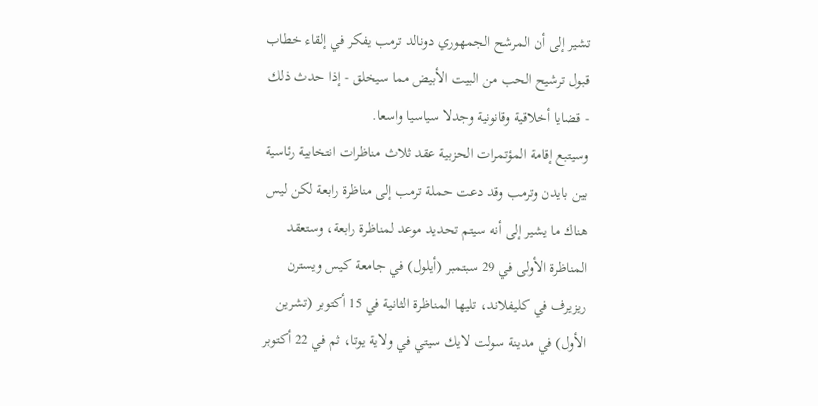تشير إلى أن المرشح الجمهوري دونالد ترمب يفكر في إلقاء خطاب قبول ترشيح الحب من البيت الأبيض مما سيخلق - إذا حدث ذلك - قضايا أخلاقية وقانونية وجدلا سياسيا واسعا.
وسيتبع إقامة المؤتمرات الحزبية عقد ثلاث مناظرات انتخابية رئاسية بين بايدن وترمب وقد دعت حملة ترمب إلى مناظرة رابعة لكن ليس هناك ما يشير إلى أنه سيتم تحديد موعد لمناظرة رابعة، وستعقد المناظرة الأولى في 29 سبتمبر (أيلول) في جامعة كيس ويسترن ريزيرف في كليفلاند، تليها المناظرة الثانية في 15 أكتوبر (تشرين الأول) في مدينة سولت لايك سيتي في ولاية يوتا، ثم في 22 أكتوبر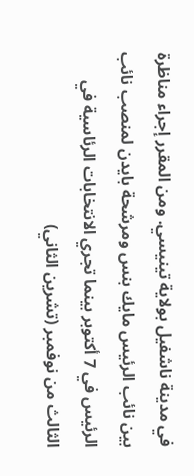في مدينة ناشفيل بولاية تينيسي. ومن المقرر إجراء مناظرة بين نائب الرئيس مايك بنس ومرشحة بايدن لمنصب نائب الرئيس في 7 أكتوبر بينما تجري الانتخابات الرئاسية في الثالث من نوفمبر (تشرين الثاني)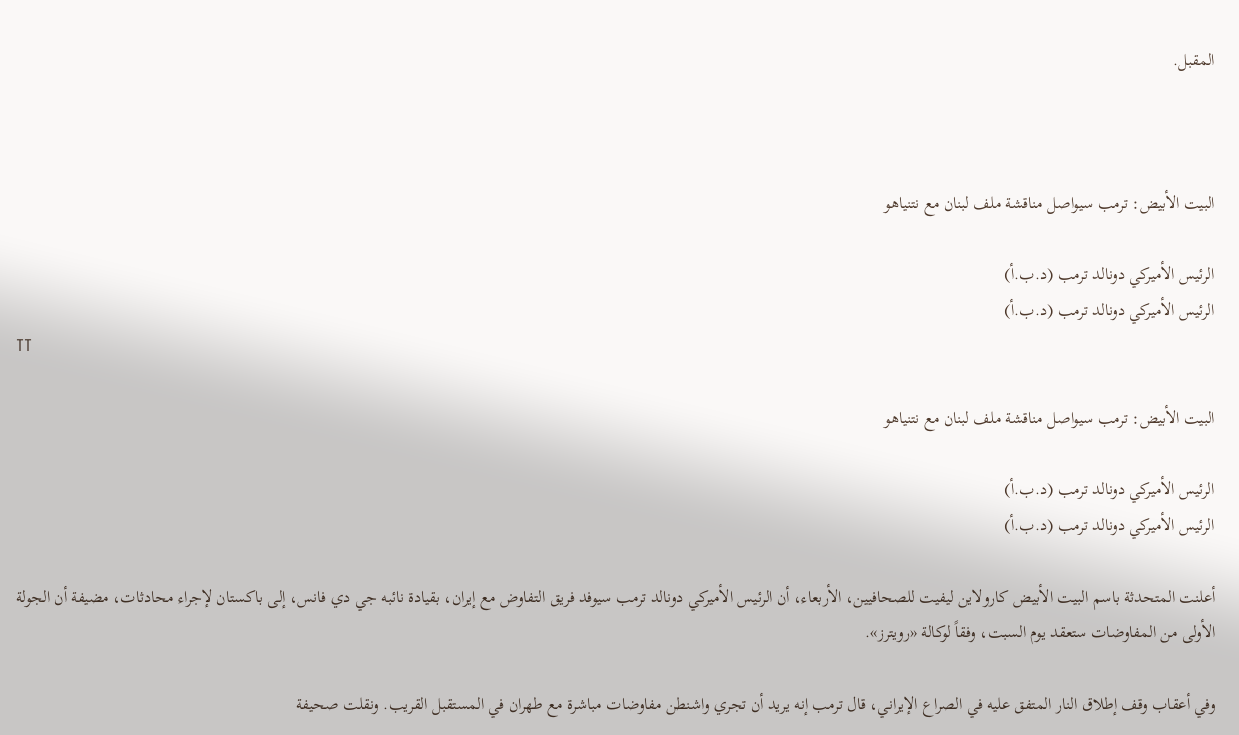المقبل.



البيت الأبيض: ترمب سيواصل مناقشة ملف لبنان مع نتنياهو

الرئيس الأميركي دونالد ترمب (د.ب.أ)
الرئيس الأميركي دونالد ترمب (د.ب.أ)
TT

البيت الأبيض: ترمب سيواصل مناقشة ملف لبنان مع نتنياهو

الرئيس الأميركي دونالد ترمب (د.ب.أ)
الرئيس الأميركي دونالد ترمب (د.ب.أ)

أعلنت المتحدثة باسم البيت الأبيض ‌كارولاين ‌ليفيت للصحافيين، ‌الأربعاء، أن الرئيس الأميركي دونالد ترمب سيوفد فريق التفاوض مع ‌إيران، ‌بقيادة نائبه ‌جي دي فانس، إلى باكستان ‌لإجراء محادثات، مضيفة أن الجولة الأولى من المفاوضات ستعقد يوم السبت، وفقاً لوكالة «رويترز».

وفي أعقاب وقف إطلاق النار المتفق عليه في الصراع الإيراني، قال ترمب إنه يريد أن تجري واشنطن مفاوضات مباشرة مع طهران في المستقبل القريب. ونقلت صحيفة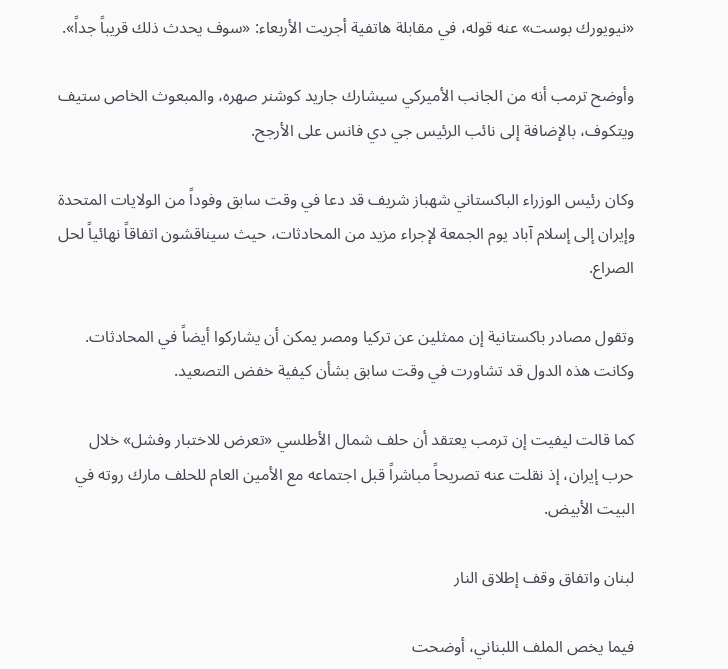«نيويورك بوست» عنه قوله، في مقابلة هاتفية أجريت الأربعاء: «سوف يحدث ذلك قريباً جداً».

وأوضح ترمب أنه من الجانب الأميركي سيشارك جاريد كوشنر صهره، والمبعوث الخاص ستيف ويتكوف، بالإضافة إلى نائب الرئيس جي دي فانس على الأرجح.

وكان رئيس الوزراء الباكستاني شهباز شريف قد دعا في وقت سابق وفوداً من الولايات المتحدة وإيران إلى إسلام آباد يوم الجمعة لإجراء مزيد من المحادثات، حيث سيناقشون اتفاقاً نهائياً لحل الصراع.

وتقول مصادر باكستانية إن ممثلين عن تركيا ومصر يمكن أن يشاركوا أيضاً في المحادثات. وكانت هذه الدول قد تشاورت في وقت سابق بشأن كيفية خفض التصعيد.

كما قالت ليفيت إن ترمب يعتقد أن حلف شمال ‌الأطلسي «تعرض للاختبار ‌وفشل» خلال حرب ‌إيران، ‌إذ نقلت عنه ‌تصريحاً مباشراً قبل اجتماعه مع الأمين العام للحلف مارك روته في البيت الأبيض.

لبنان واتفاق وقف إطلاق النار

فيما يخص الملف اللبناني، أوضحت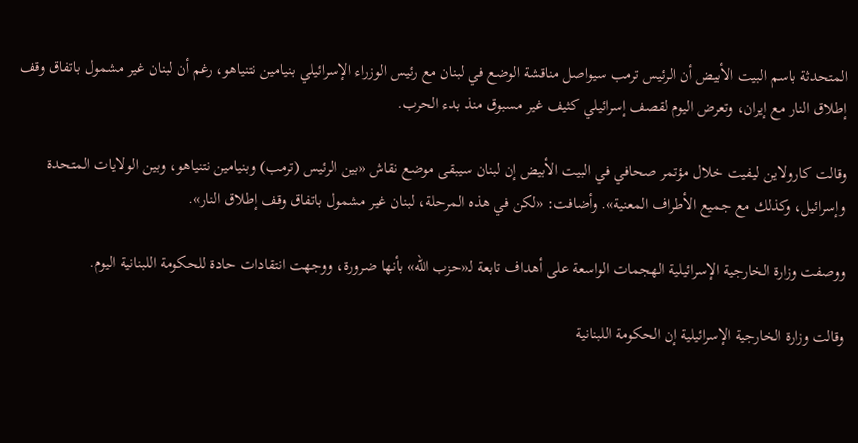المتحدثة باسم البيت الأبيض أن الرئيس ترمب سيواصل مناقشة الوضع في لبنان مع رئيس الوزراء الإسرائيلي بنيامين نتنياهو، رغم أن لبنان غير مشمول باتفاق وقف إطلاق النار مع إيران، وتعرض اليوم لقصف إسرائيلي كثيف غير مسبوق منذ بدء الحرب.

وقالت كارولاين ليفيت خلال مؤتمر صحافي في البيت الأبيض إن لبنان سيبقى موضع نقاش «بين الرئيس (ترمب) وبنيامين نتنياهو، وبين الولايات المتحدة وإسرائيل، وكذلك مع جميع الأطراف المعنية». وأضافت: «لكن في هذه المرحلة، لبنان غير مشمول باتفاق وقف إطلاق النار».

ووصفت وزارة الخارجية الإسرائيلية الهجمات الواسعة على أهداف تابعة لـ«حزب الله» بأنها ضرورة، ووجهت انتقادات حادة للحكومة اللبنانية اليوم.

وقالت وزارة الخارجية الإسرائيلية إن الحكومة اللبنانية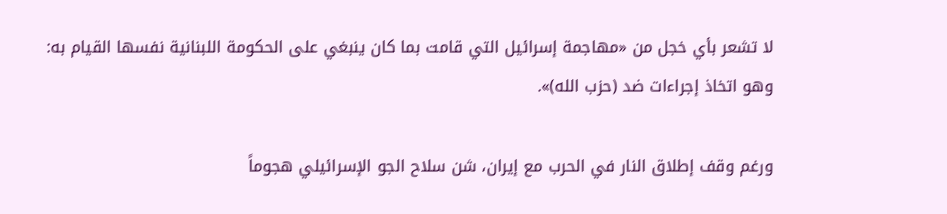لا تشعر بأي خجل من «مهاجمة إسرائيل التي قامت بما كان ينبغي على الحكومة اللبنانية نفسها القيام به: وهو اتخاذ إجراءات ضد (حزب الله)».

ورغم وقف إطلاق النار في الحرب مع إيران، شن سلاح الجو الإسرائيلي هجوماً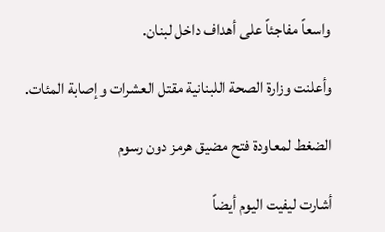واسعاً مفاجئاً على أهداف داخل لبنان.

وأعلنت وزارة الصحة اللبنانية مقتل العشرات وإصابة المئات.

الضغط لمعاودة فتح مضيق هرمز دون رسوم

أشارت ليفيت اليوم أيضاً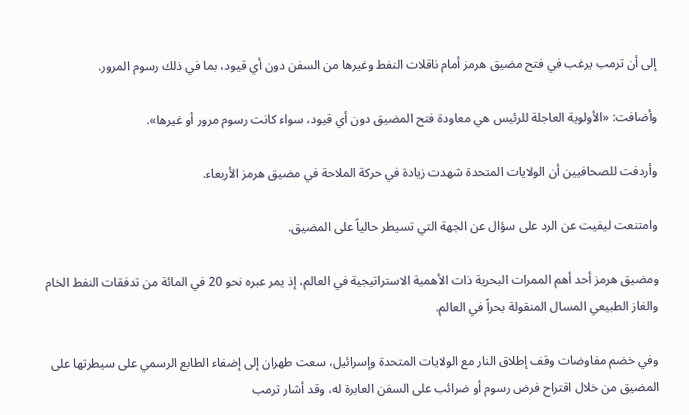إلى أن ترمب يرغب في فتح مضيق هرمز أمام ناقلات النفط وغيرها من السفن دون أي قيود، بما في ذلك رسوم ‌المرور.

وأضافت: «الأولوية العاجلة ‌للرئيس هي معاودة ‌فتح المضيق دون أي قيود، سواء كانت رسوم مرور أو غيرها».

وأردفت للصحافيين أن الولايات المتحدة شهدت زيادة في حركة الملاحة في مضيق هرمز الأربعاء.

وامتنعت ليفيت عن الرد على سؤال ‌عن ‌الجهة التي تسيطر حالياً على المضيق.

ومضيق هرمز ‌أحد أهم الممرات البحرية ‌ذات الأهمية الاستراتيجية في العالم، إذ يمر عبره نحو 20 في المائة من تدفقات النفط الخام والغاز ‌الطبيعي المسال المنقولة بحراً في العالم.

وفي خضم مفاوضات وقف إطلاق النار مع الولايات المتحدة وإسرائيل، سعت طهران إلى إضفاء الطابع الرسمي على سيطرتها على المضيق من خلال اقتراح فرض رسوم أو ضرائب على السفن العابرة له، وقد أشار ترمب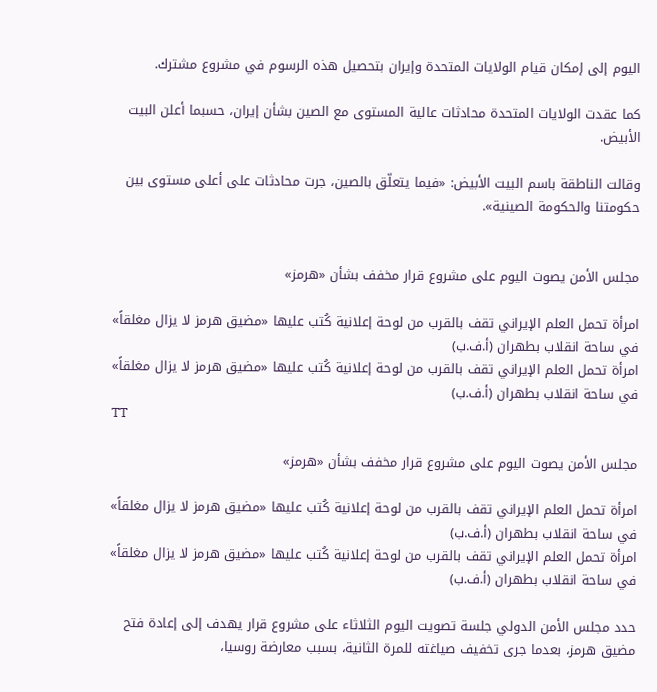اليوم إلى إمكان قيام الولايات المتحدة وإيران بتحصيل هذه الرسوم في مشروع مشترك.

كما عقدت الولايات المتحدة محادثات عالية المستوى مع الصين بشأن إيران، حسبما أعلن البيت الأبيض.

وقالت الناطقة باسم البيت الأبيض: «فيما يتعلّق بالصين، جرت محادثات على أعلى مستوى بين حكومتنا والحكومة الصينية».


مجلس الأمن يصوت اليوم على مشروع قرار مخفف بشأن «هرمز»

امرأة تحمل العلم الإيراني تقف بالقرب من لوحة إعلانية كُتب عليها «مضيق هرمز لا يزال مغلقاً» في ساحة انقلاب بطهران (أ.ف.ب)
امرأة تحمل العلم الإيراني تقف بالقرب من لوحة إعلانية كُتب عليها «مضيق هرمز لا يزال مغلقاً» في ساحة انقلاب بطهران (أ.ف.ب)
TT

مجلس الأمن يصوت اليوم على مشروع قرار مخفف بشأن «هرمز»

امرأة تحمل العلم الإيراني تقف بالقرب من لوحة إعلانية كُتب عليها «مضيق هرمز لا يزال مغلقاً» في ساحة انقلاب بطهران (أ.ف.ب)
امرأة تحمل العلم الإيراني تقف بالقرب من لوحة إعلانية كُتب عليها «مضيق هرمز لا يزال مغلقاً» في ساحة انقلاب بطهران (أ.ف.ب)

حدد مجلس الأمن الدولي جلسة تصويت اليوم الثلاثاء على مشروع قرار يهدف إلى إعادة فتح مضيق هرمز، بعدما جرى تخفيف صياغته للمرة الثانية، بسبب معارضة روسيا،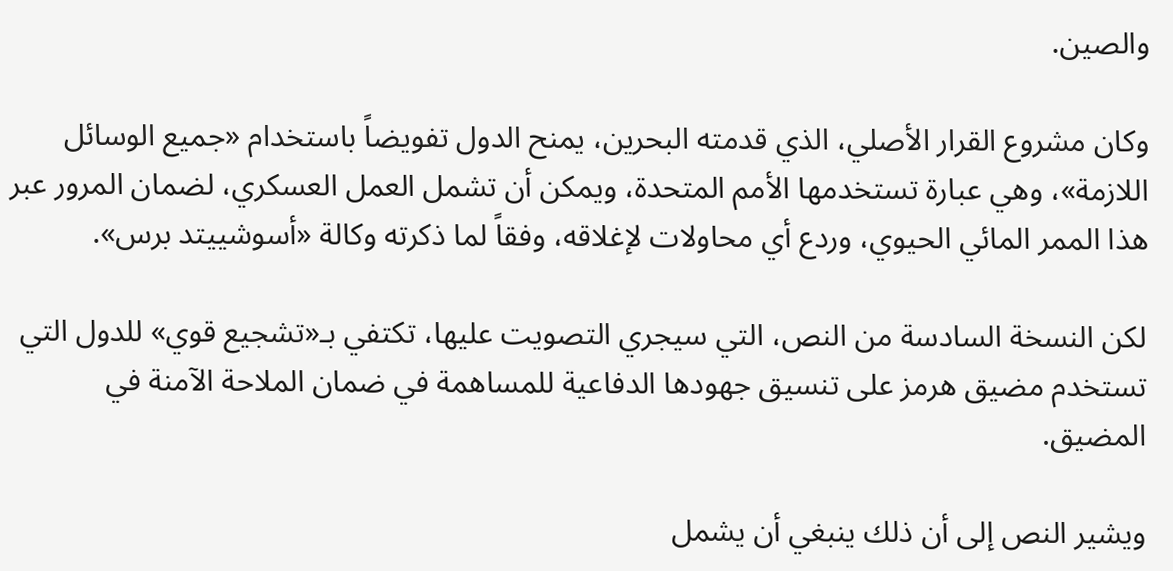والصين.

وكان مشروع القرار الأصلي، الذي قدمته البحرين، يمنح الدول تفويضاً باستخدام «جميع الوسائل اللازمة»، وهي عبارة تستخدمها الأمم المتحدة، ويمكن أن تشمل العمل العسكري، لضمان المرور عبر هذا الممر المائي الحيوي، وردع أي محاولات لإغلاقه، وفقاً لما ذكرته وكالة «أسوشييتد برس».

لكن النسخة السادسة من النص، التي سيجري التصويت عليها، تكتفي بـ«تشجيع قوي» للدول التي تستخدم مضيق هرمز على تنسيق جهودها الدفاعية للمساهمة في ضمان الملاحة الآمنة في المضيق.

ويشير النص إلى أن ذلك ينبغي أن يشمل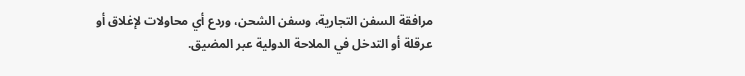مرافقة السفن التجارية، وسفن الشحن، وردع أي محاولات لإغلاق أو عرقلة أو التدخل في الملاحة الدولية عبر المضيق.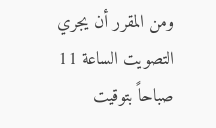ومن المقرر أن يجري التصويت الساعة 11 صباحاً بتوقيت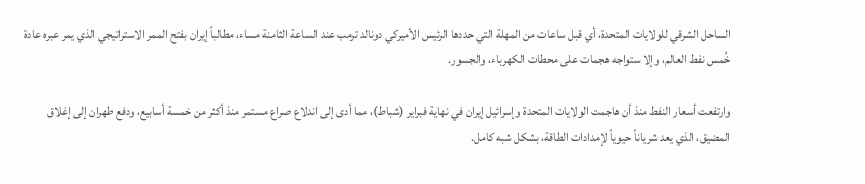الساحل الشرقي للولايات المتحدة، أي قبل ساعات من المهلة التي حددها الرئيس الأميركي دونالد ترمب عند الساعة الثامنة مساء، مطالباً إيران بفتح الممر الاستراتيجي الذي يمر عبره عادة خُمس نفط العالم، وإلا ستواجه هجمات على محطات الكهرباء، والجسور.

وارتفعت أسعار النفط منذ أن هاجمت الولايات المتحدة وإسرائيل إيران في نهاية فبراير (شباط)، مما أدى إلى اندلاع صراع مستمر منذ أكثر من خمسة أسابيع، ودفع طهران إلى إغلاق المضيق، ‌الذي يعد شرياناً حيوياً ‌لإمدادات الطاقة، بشكل شبه كامل.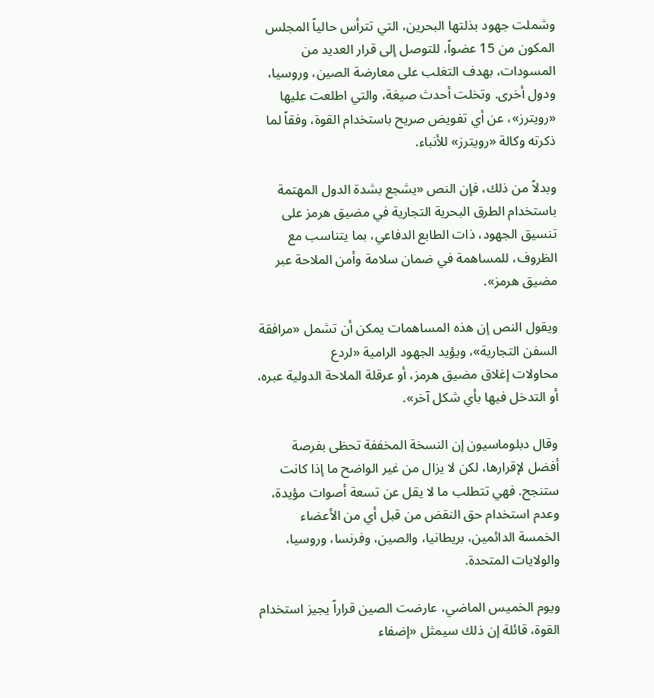وشملت جهود بذلتها البحرين، ‌التي تترأس حالياً المجلس المكون من 15 عضواً، للتوصل إلى قرار العديد من المسودات، بهدف التغلب على معارضة الصين، وروسيا، ودول أخرى. وتخلت أحدث صيغة، والتي اطلعت عليها «رويترز»، عن أي تفويض صريح باستخدام القوة، وفقاً لما ذكرته وكالة «رويترز» للأنباء.

وبدلاً من ذلك، فإن النص «يشجع بشدة الدول المهتمة باستخدام الطرق البحرية التجارية في مضيق هرمز على تنسيق الجهود، ذات الطابع الدفاعي، بما يتناسب مع الظروف، للمساهمة في ضمان سلامة وأمن الملاحة عبر مضيق هرمز».

ويقول النص إن هذه المساهمات يمكن أن تشمل «مرافقة السفن التجارية»، ويؤيد الجهود الرامية «لردع محاولات ‌إغلاق مضيق هرمز، أو عرقلة الملاحة الدولية ‌عبره، أو التدخل فيها بأي شكل آخر».

وقال دبلوماسيون إن النسخة المخففة تحظى بفرصة أفضل ‌لإقرارها، لكن لا يزال من غير الواضح ما إذا كانت ستنجح. فهي ‌تتطلب ما لا يقل عن تسعة أصوات مؤيدة، وعدم استخدام حق النقض من قبل أي من الأعضاء الخمسة الدائمين، بريطانيا، والصين، وفرنسا، وروسيا، والولايات المتحدة.

ويوم الخميس الماضي، عارضت الصين قراراً يجيز استخدام القوة، قائلة إن ذلك سيمثل «إضفاء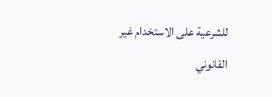للشرعية على الاستخدام غير القانوني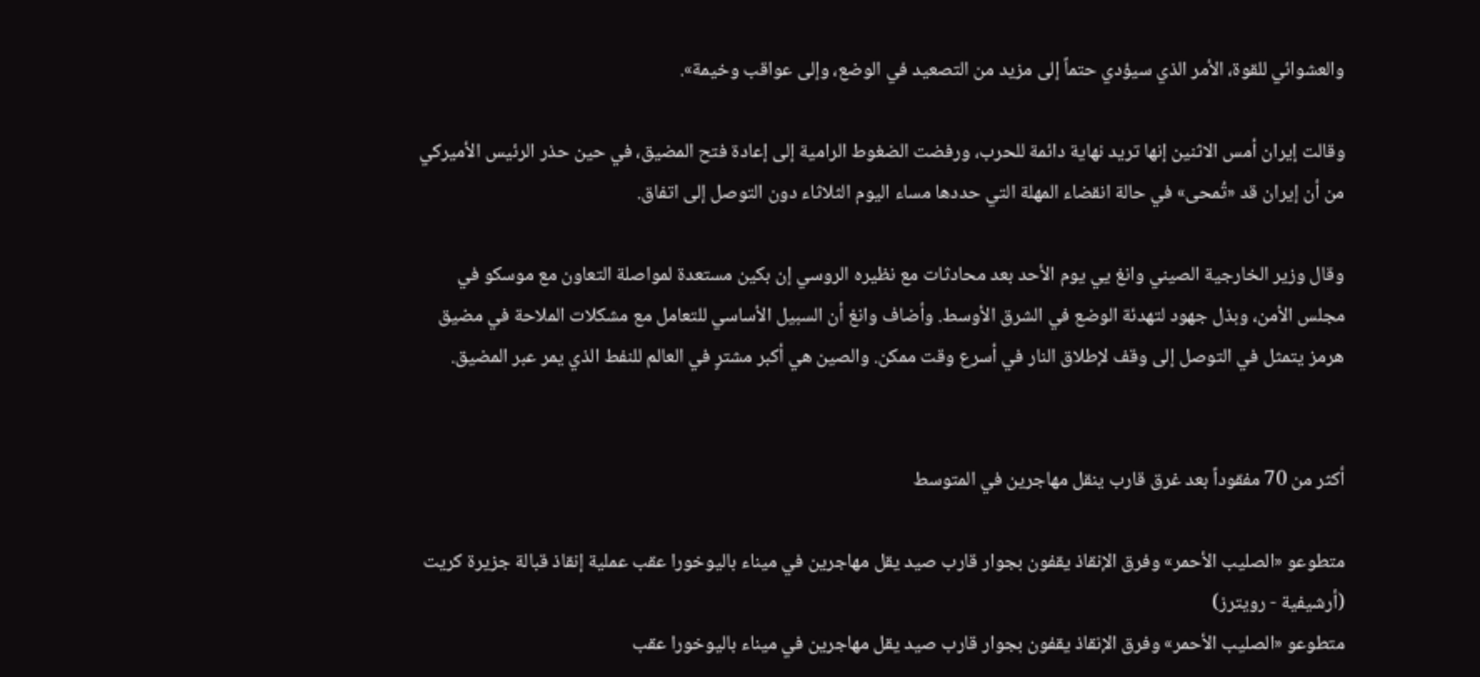والعشوائي للقوة، الأمر الذي سيؤدي حتماً إلى مزيد من التصعيد في الوضع، وإلى عواقب وخيمة».

وقالت إيران أمس الاثنين إنها تريد نهاية دائمة للحرب، ورفضت الضغوط الرامية إلى إعادة فتح المضيق، في حين حذر الرئيس الأميركي من أن إيران قد «تُمحى» في حالة انقضاء المهلة التي حددها مساء اليوم الثلاثاء دون التوصل إلى اتفاق.

وقال وزير الخارجية الصيني وانغ يي يوم الأحد بعد محادثات مع نظيره الروسي إن بكين مستعدة لمواصلة التعاون مع موسكو في مجلس الأمن، وبذل جهود لتهدئة الوضع في الشرق الأوسط. وأضاف وانغ أن السبيل الأساسي للتعامل مع مشكلات الملاحة في مضيق هرمز يتمثل في التوصل إلى وقف لإطلاق النار في أسرع وقت ممكن. والصين هي أكبر مشترٍ في العالم للنفط الذي يمر عبر المضيق.


أكثر من 70 مفقوداً بعد غرق قارب ينقل مهاجرين في المتوسط

متطوعو «الصليب الأحمر» وفرق الإنقاذ يقفون بجوار قارب صيد يقل مهاجرين في ميناء باليوخورا عقب عملية إنقاذ قبالة جزيرة كريت (أرشيفية - رويترز)
متطوعو «الصليب الأحمر» وفرق الإنقاذ يقفون بجوار قارب صيد يقل مهاجرين في ميناء باليوخورا عقب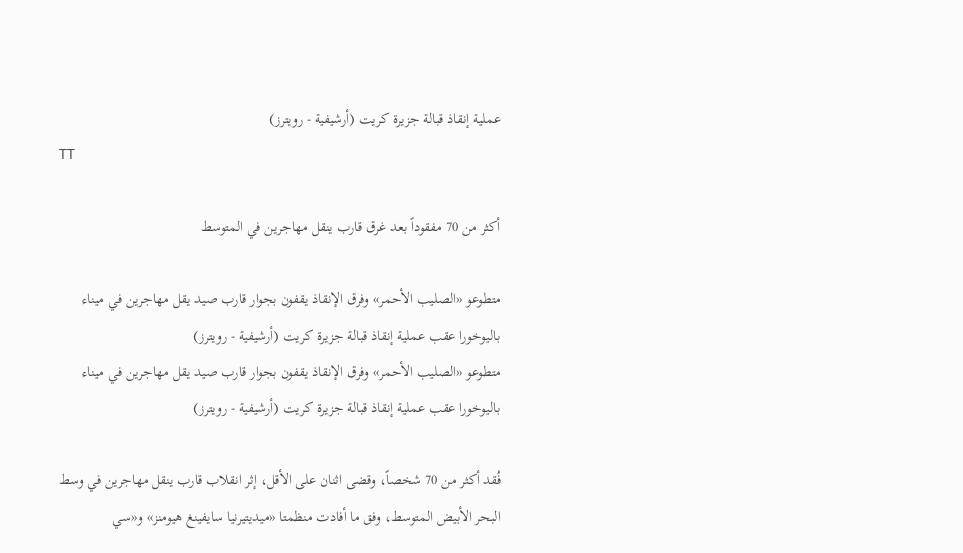عملية إنقاذ قبالة جزيرة كريت (أرشيفية - رويترز)
TT

أكثر من 70 مفقوداً بعد غرق قارب ينقل مهاجرين في المتوسط

متطوعو «الصليب الأحمر» وفرق الإنقاذ يقفون بجوار قارب صيد يقل مهاجرين في ميناء باليوخورا عقب عملية إنقاذ قبالة جزيرة كريت (أرشيفية - رويترز)
متطوعو «الصليب الأحمر» وفرق الإنقاذ يقفون بجوار قارب صيد يقل مهاجرين في ميناء باليوخورا عقب عملية إنقاذ قبالة جزيرة كريت (أرشيفية - رويترز)

فُقد أكثر من 70 شخصاً، وقضى اثنان على الأقل، إثر انقلاب قارب ينقل مهاجرين في وسط البحر الأبيض المتوسط، وفق ما أفادت منظمتا «ميديتيرنيا سايفينغ هيومنز» و«سي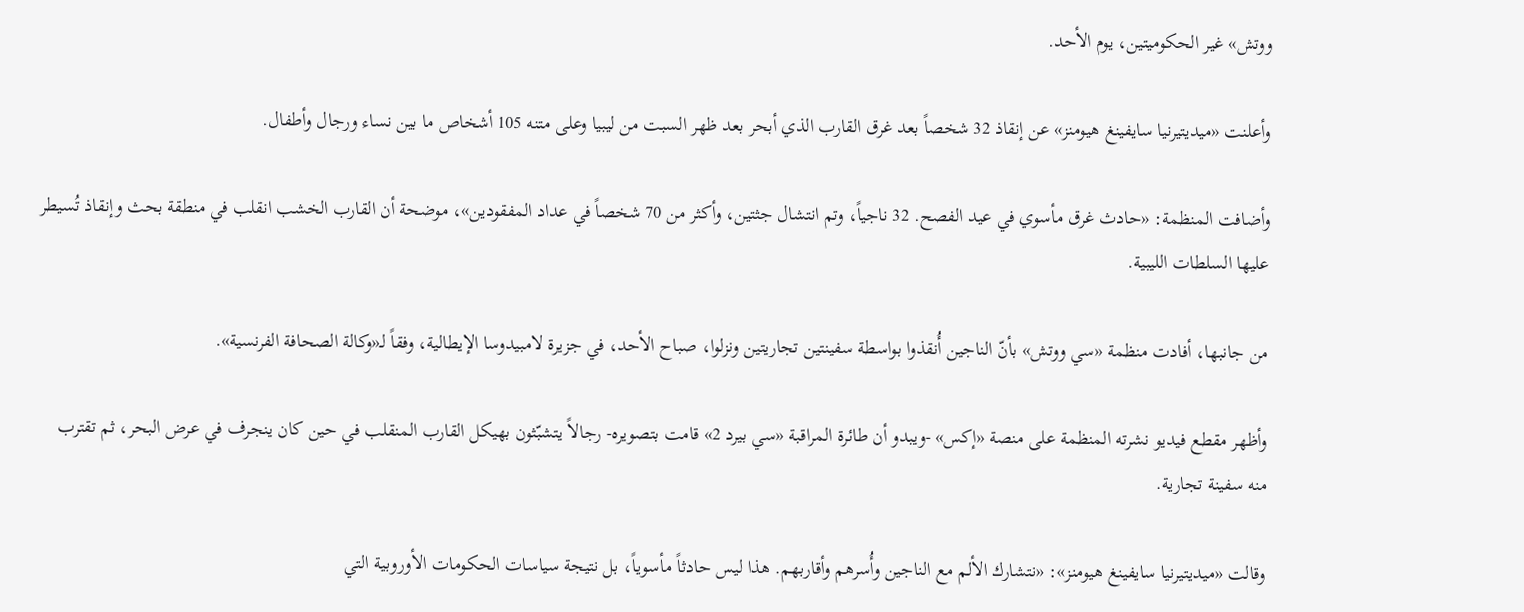ووتش» غير الحكوميتين، يوم الأحد.

وأعلنت «ميديتيرنيا سايفينغ هيومنز» عن إنقاذ 32 شخصاً بعد غرق القارب الذي أبحر بعد ظهر السبت من ليبيا وعلى متنه 105 أشخاص ما بين نساء ورجال وأطفال.

وأضافت المنظمة: «حادث غرق مأسوي في عيد الفصح. 32 ناجياً، وتم انتشال جثتين، وأكثر من 70 شخصاً في عداد المفقودين»، موضحة أن القارب الخشب انقلب في منطقة بحث وإنقاذ تُسيطر عليها السلطات الليبية.

من جانبها، أفادت منظمة «سي ووتش» بأنّ الناجين أُنقذوا بواسطة سفينتين تجاريتين ونزلوا، صباح الأحد، في جزيرة لامبيدوسا الإيطالية، وفقاً لـ«وكالة الصحافة الفرنسية».

وأظهر مقطع فيديو نشرته المنظمة على منصة «إكس» -ويبدو أن طائرة المراقبة «سي بيرد 2» قامت بتصويره- رجالاً يتشبّثون بهيكل القارب المنقلب في حين كان ينجرف في عرض البحر، ثم تقترب منه سفينة تجارية.

وقالت «ميديتيرنيا سايفينغ هيومنز»: «نتشارك الألم مع الناجين وأُسرهم وأقاربهم. هذا ليس حادثاً مأسوياً، بل نتيجة سياسات الحكومات الأوروبية التي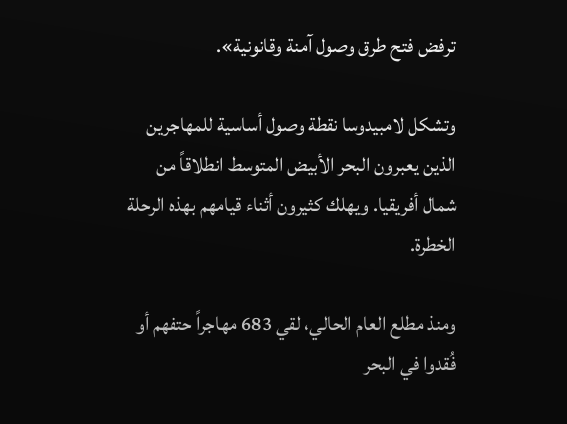ترفض فتح طرق وصول آمنة وقانونية».

وتشكل لامبيدوسا نقطة وصول أساسية للمهاجرين الذين يعبرون البحر الأبيض المتوسط انطلاقاً من شمال أفريقيا. ويهلك كثيرون أثناء قيامهم بهذه الرحلة الخطرة.

ومنذ مطلع العام الحالي، لقي 683 مهاجراً حتفهم أو فُقدوا في البحر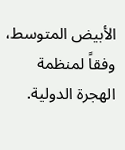الأبيض المتوسط، وفقاً لمنظمة الهجرة الدولية.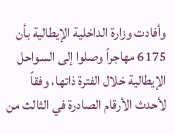وأفادت وزارة الداخلية الإيطالية بأن 6175 مهاجراً وصلوا إلى السواحل الإيطالية خلال الفترة ذاتها، وفقاً لأحدث الأرقام الصادرة في الثالث من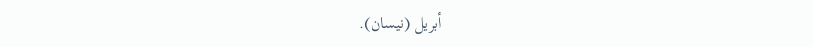أبريل (نيسان).